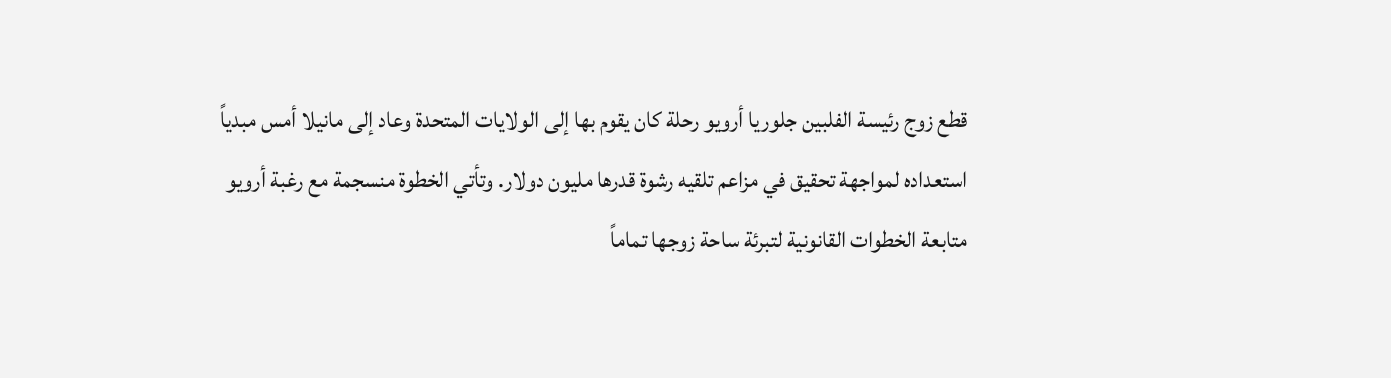قطع زوج رئيسة الفلبين جلوريا أرويو رحلة كان يقوم بها إلى الولايات المتحدة وعاد إلى مانيلا أمس مبدياً استعداده لمواجهة تحقيق في مزاعم تلقيه رشوة قدرها مليون دولار. وتأتي الخطوة منسجمة مع رغبة أرويو متابعة الخطوات القانونية لتبرئة ساحة زوجها تماماً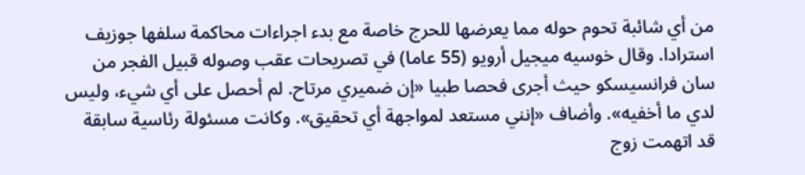من أي شائبة تحوم حوله مما يعرضها للحرج خاصة مع بدء اجراءات محاكمة سلفها جوزيف استرادا. وقال خوسيه ميجيل أرويو (55 عاما) في تصريحات عقب وصوله قبيل الفجر من سان فرانسيسكو حيث أجرى فحصا طبيا «إن ضميري مرتاح. لم أحصل على أي شيء، وليس لدي ما أخفيه». وأضاف «إنني مستعد لمواجهة أي تحقيق». وكانت مسئولة رئاسية سابقة قد اتهمت زوج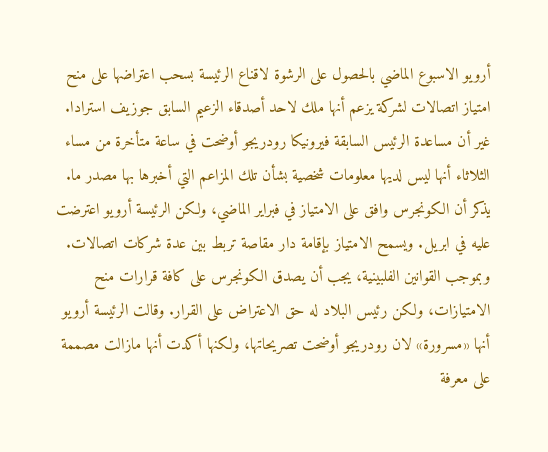أرويو الاسبوع الماضي بالحصول على الرشوة لاقناع الرئيسة بسحب اعتراضها على منح امتياز اتصالات لشركة يزعم أنها ملك لاحد أصدقاء الزعيم السابق جوزيف استرادا. غير أن مساعدة الرئيس السابقة فيرونيكا رودريجو أوضحت في ساعة متأخرة من مساء الثلاثاء أنها ليس لديها معلومات شخصية بشأن تلك المزاعم التي أخبرها بها مصدر ما. يذكر أن الكونجرس وافق على الامتياز في فبراير الماضي، ولكن الرئيسة أرويو اعترضت عليه في ابريل. ويسمح الامتياز بإقامة دار مقاصة تربط بين عدة شركات اتصالات. وبموجب القوانين الفلبينية، يجب أن يصدق الكونجرس على كافة قرارات منح الامتيازات، ولكن رئيس البلاد له حق الاعتراض على القرار. وقالت الرئيسة أرويو أنها «مسرورة» لان رودريجو أوضحت تصريحاتها، ولكنها أكدت أنها مازالت مصممة على معرفة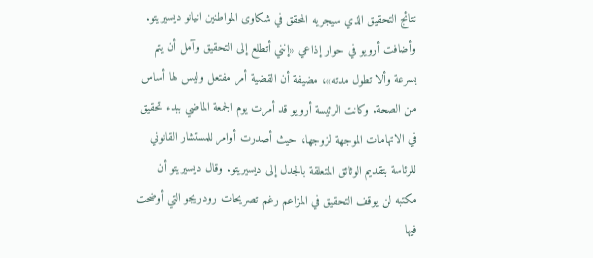نتائج التحقيق الذي سيجريه المحقق في شكاوى المواطنين انيانو ديسيريتو. وأضافت أرويو في حوار إذاعي «إنني أتطلع إلى التحقيق وآمل أن يتم بسرعة وألا تطول مدته»، مضيفة أن القضية أمر مفتعل وليس لها أساس من الصحة. وكانت الرئيسة أرويو قد أمرت يوم الجمعة الماضي ببدء تحقيق في الاتهامات الموجهة لزوجها، حيث أصدرت أوامر للمستشار القانوني للرئاسة بتقديم الوثائق المتعلقة بالجدل إلى ديسيريتو. وقال ديسيريتو أن مكتبه لن يوقف التحقيق في المزاعم رغم تصريحات رودريجو التي أوضحت فيها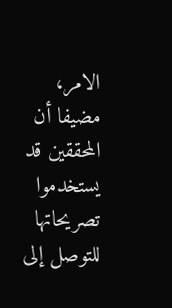الامر، مضيفا أن المحققين قد يستخدموا تصريحاتها للتوصل إلى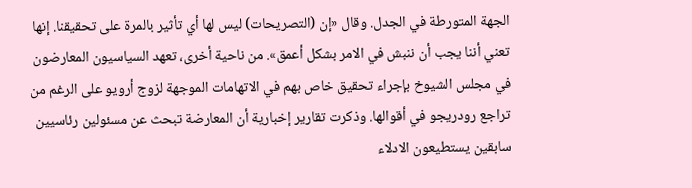الجهة المتورطة في الجدل. وقال «إن (التصريحات) ليس لها أي تأثير بالمرة على تحقيقنا. إنها تعني أننا يجب أن ننبش في الامر بشكل أعمق». من ناحية أخرى، تعهد السياسيون المعارضون في مجلس الشيوخ بإجراء تحقيق خاص بهم في الاتهامات الموجهة لزوج أرويو على الرغم من تراجع رودريجو في أقوالها. وذكرت تقارير إخبارية أن المعارضة تبحث عن مسئولين رئاسيين سابقين يستطيعون الادلاء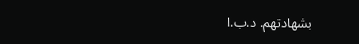بشهادتهم. د.ب.ا